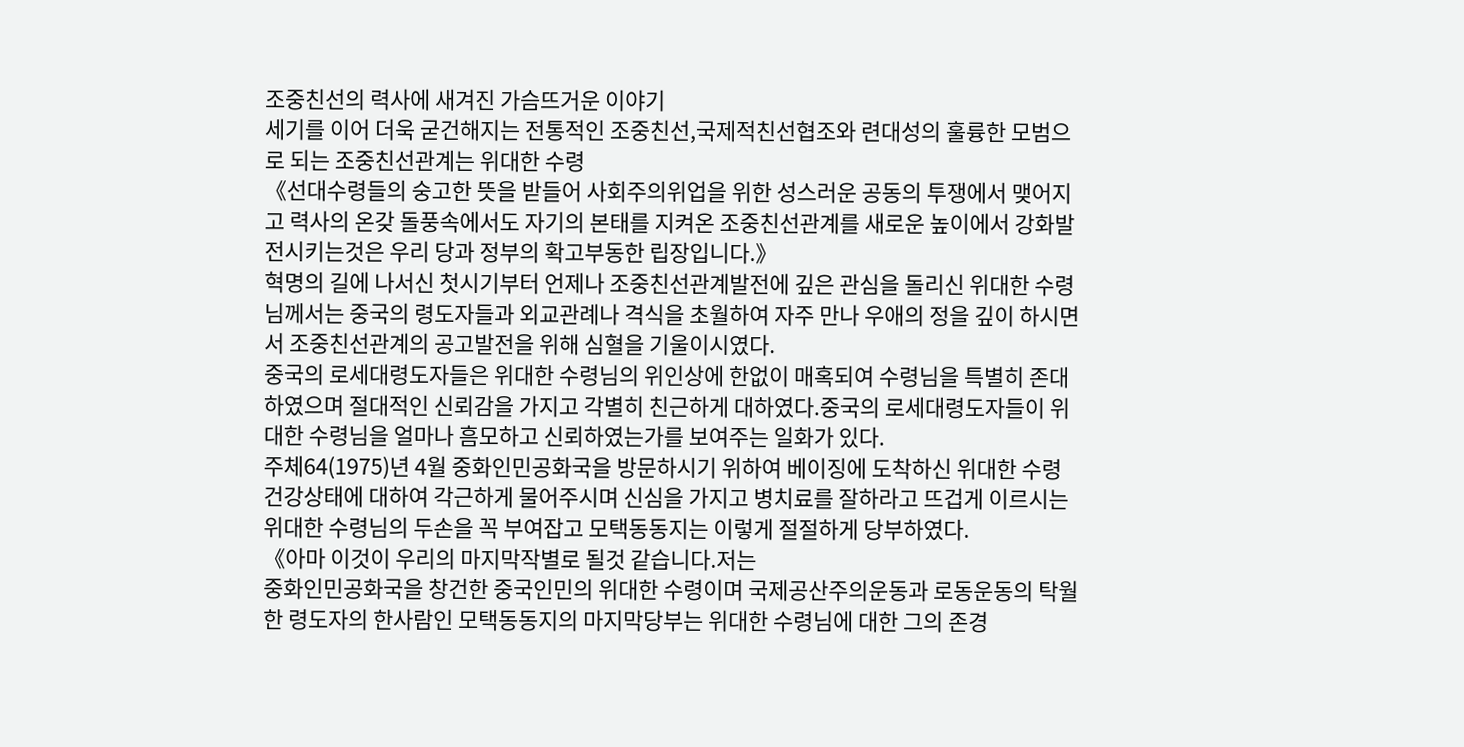조중친선의 력사에 새겨진 가슴뜨거운 이야기
세기를 이어 더욱 굳건해지는 전통적인 조중친선,국제적친선협조와 련대성의 훌륭한 모범으로 되는 조중친선관계는 위대한 수령
《선대수령들의 숭고한 뜻을 받들어 사회주의위업을 위한 성스러운 공동의 투쟁에서 맺어지고 력사의 온갖 돌풍속에서도 자기의 본태를 지켜온 조중친선관계를 새로운 높이에서 강화발전시키는것은 우리 당과 정부의 확고부동한 립장입니다.》
혁명의 길에 나서신 첫시기부터 언제나 조중친선관계발전에 깊은 관심을 돌리신 위대한 수령님께서는 중국의 령도자들과 외교관례나 격식을 초월하여 자주 만나 우애의 정을 깊이 하시면서 조중친선관계의 공고발전을 위해 심혈을 기울이시였다.
중국의 로세대령도자들은 위대한 수령님의 위인상에 한없이 매혹되여 수령님을 특별히 존대하였으며 절대적인 신뢰감을 가지고 각별히 친근하게 대하였다.중국의 로세대령도자들이 위대한 수령님을 얼마나 흠모하고 신뢰하였는가를 보여주는 일화가 있다.
주체64(1975)년 4월 중화인민공화국을 방문하시기 위하여 베이징에 도착하신 위대한 수령
건강상태에 대하여 각근하게 물어주시며 신심을 가지고 병치료를 잘하라고 뜨겁게 이르시는 위대한 수령님의 두손을 꼭 부여잡고 모택동동지는 이렇게 절절하게 당부하였다.
《아마 이것이 우리의 마지막작별로 될것 같습니다.저는
중화인민공화국을 창건한 중국인민의 위대한 수령이며 국제공산주의운동과 로동운동의 탁월한 령도자의 한사람인 모택동동지의 마지막당부는 위대한 수령님에 대한 그의 존경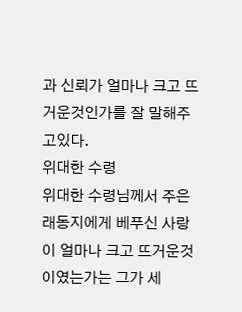과 신뢰가 얼마나 크고 뜨거운것인가를 잘 말해주고있다.
위대한 수령
위대한 수령님께서 주은래동지에게 베푸신 사랑이 얼마나 크고 뜨거운것이였는가는 그가 세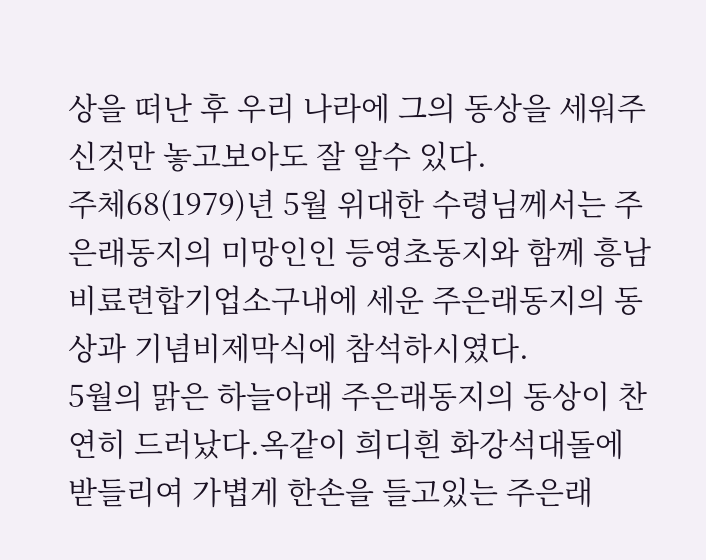상을 떠난 후 우리 나라에 그의 동상을 세워주신것만 놓고보아도 잘 알수 있다.
주체68(1979)년 5월 위대한 수령님께서는 주은래동지의 미망인인 등영초동지와 함께 흥남비료련합기업소구내에 세운 주은래동지의 동상과 기념비제막식에 참석하시였다.
5월의 맑은 하늘아래 주은래동지의 동상이 찬연히 드러났다.옥같이 희디흰 화강석대돌에 받들리여 가볍게 한손을 들고있는 주은래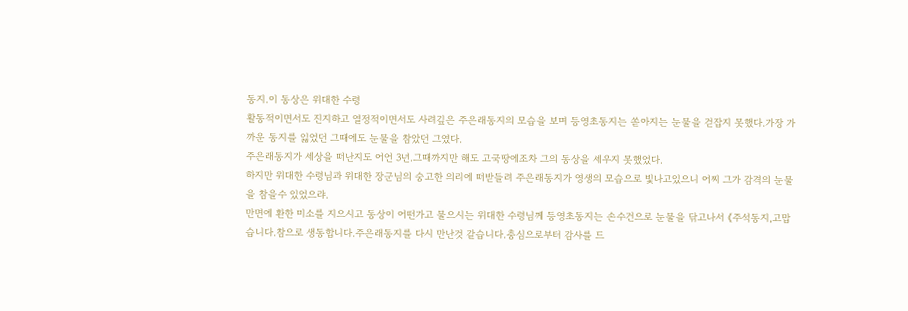동지.이 동상은 위대한 수령
활동적이면서도 진지하고 열정적이면서도 사려깊은 주은래동지의 모습을 보며 등영초동지는 쏟아지는 눈물을 걷잡지 못했다.가장 가까운 동지를 잃었던 그때에도 눈물을 참았던 그였다.
주은래동지가 세상을 떠난지도 어언 3년.그때까지만 해도 고국땅에조차 그의 동상을 세우지 못했었다.
하지만 위대한 수령님과 위대한 장군님의 숭고한 의리에 떠받들려 주은래동지가 영생의 모습으로 빛나고있으니 어찌 그가 감격의 눈물을 참을수 있었으랴.
만면에 환한 미소를 지으시고 동상이 어떤가고 물으시는 위대한 수령님께 등영초동지는 손수건으로 눈물을 닦고나서 《주석동지,고맙습니다.참으로 생동합니다.주은래동지를 다시 만난것 같습니다.충심으로부터 감사를 드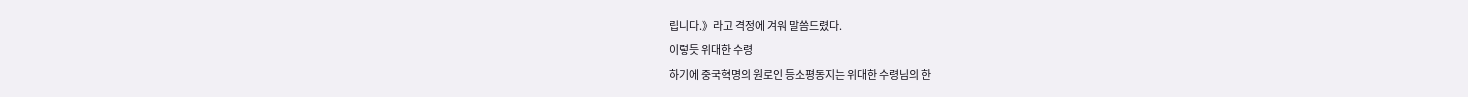립니다.》라고 격정에 겨워 말씀드렸다.
이렇듯 위대한 수령
하기에 중국혁명의 원로인 등소평동지는 위대한 수령님의 한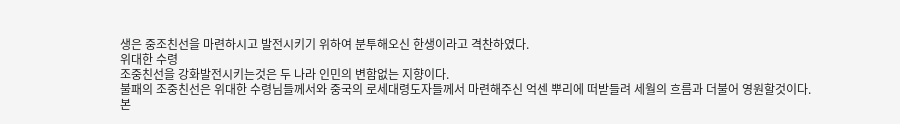생은 중조친선을 마련하시고 발전시키기 위하여 분투해오신 한생이라고 격찬하였다.
위대한 수령
조중친선을 강화발전시키는것은 두 나라 인민의 변함없는 지향이다.
불패의 조중친선은 위대한 수령님들께서와 중국의 로세대령도자들께서 마련해주신 억센 뿌리에 떠받들려 세월의 흐름과 더불어 영원할것이다.
본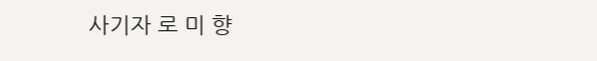사기자 로 미 향